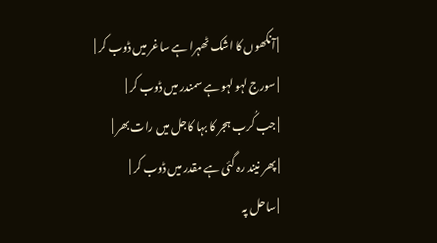| آنکھوں کا اشک ٹھہرا ہے ساغر میں ڈوب کر |
| سورج لہو لہو ہے سمندر میں ڈوب کر |
| جب کُرب ہجر کا بہا کاجل میں رات بھر |
| پھر نیند رہ گئی ہے مقدر میں ڈوب کر |
| ساحل پہ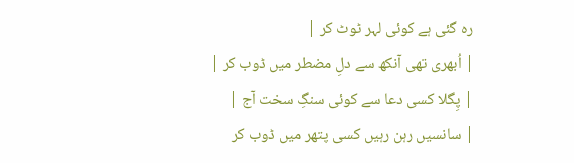رہ گئی ہے کوئی لہر ٹوٹ کر |
| اُبھری تھی آنکھ سے دلِ مضطر میں ڈوب کر |
| پِگلا کسی دعا سے کوئی سنگِ سخت آج |
| سانسیں رہن رہیں کسی پتھر میں ڈوب کر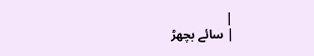|
| سائے بچھڑ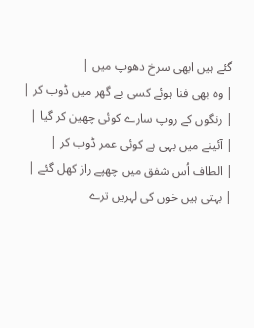گئے ہیں ابھی سرخ دھوپ میں |
| وہ بھی فنا ہوئے کسی بے گھر میں ڈوب کر |
| رنگوں کے روپ سارے کوئی چھین کر گیا |
| آئینے میں بہی ہے کوئی عمر ڈوب کر |
| الطاف اُس شفق میں چھپے راز کھل گئے |
| بہتی ہیں خوں کی لہریں ترے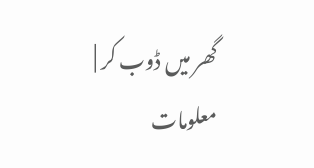گھر میں ڈوب کر |
معلومات